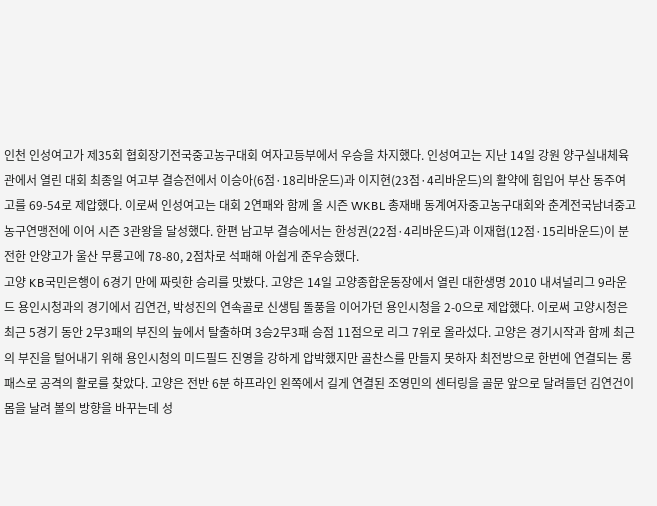인천 인성여고가 제35회 협회장기전국중고농구대회 여자고등부에서 우승을 차지했다. 인성여고는 지난 14일 강원 양구실내체육관에서 열린 대회 최종일 여고부 결승전에서 이승아(6점·18리바운드)과 이지현(23점·4리바운드)의 활약에 힘입어 부산 동주여고를 69-54로 제압했다. 이로써 인성여고는 대회 2연패와 함께 올 시즌 WKBL 총재배 동계여자중고농구대회와 춘계전국남녀중고농구연맹전에 이어 시즌 3관왕을 달성했다. 한편 남고부 결승에서는 한성권(22점·4리바운드)과 이재협(12점·15리바운드)이 분전한 안양고가 울산 무룡고에 78-80, 2점차로 석패해 아쉽게 준우승했다.
고양 KB국민은행이 6경기 만에 짜릿한 승리를 맛봤다. 고양은 14일 고양종합운동장에서 열린 대한생명 2010 내셔널리그 9라운드 용인시청과의 경기에서 김연건, 박성진의 연속골로 신생팀 돌풍을 이어가던 용인시청을 2-0으로 제압했다. 이로써 고양시청은 최근 5경기 동안 2무3패의 부진의 늪에서 탈출하며 3승2무3패 승점 11점으로 리그 7위로 올라섰다. 고양은 경기시작과 함께 최근의 부진을 털어내기 위해 용인시청의 미드필드 진영을 강하게 압박했지만 골찬스를 만들지 못하자 최전방으로 한번에 연결되는 롱패스로 공격의 활로를 찾았다. 고양은 전반 6분 하프라인 왼쪽에서 길게 연결된 조영민의 센터링을 골문 앞으로 달려들던 김연건이 몸을 날려 볼의 방향을 바꾸는데 성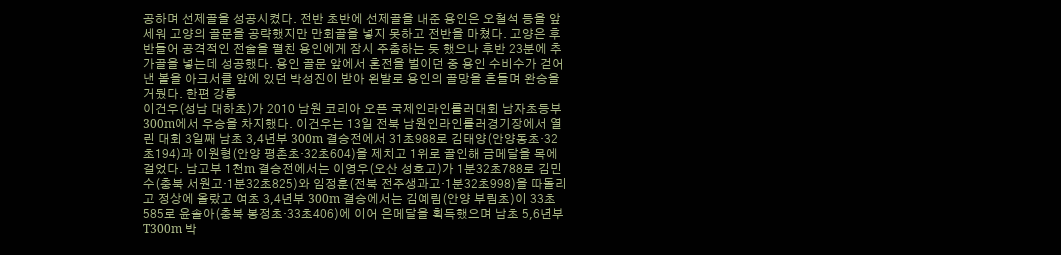공하며 선제골을 성공시켰다. 전반 초반에 선제골을 내준 용인은 오철석 등을 앞세워 고양의 골문을 공략했지만 만회골을 넣지 못하고 전반을 마쳤다. 고양은 후반들어 공격적인 전술을 펼친 용인에게 잠시 주춤하는 듯 했으나 후반 23분에 추가골을 넣는데 성공했다. 용인 골문 앞에서 혼전을 벌이던 중 용인 수비수가 걷어낸 볼을 아크서클 앞에 있던 박성진이 받아 왼발로 용인의 골망을 흔들며 완승을 거뒀다. 한편 강릉
이건우(성남 대하초)가 2010 남원 코리아 오픈 국제인라인롤러대회 남자초등부 300m에서 우승을 차지했다. 이건우는 13일 전북 남원인라인롤러경기장에서 열린 대회 3일째 남초 3,4년부 300m 결승전에서 31초988로 김태양(안양동초·32초194)과 이원형(안양 평촌초·32초604)을 제치고 1위로 골인해 금메달을 목에 걸었다. 남고부 1천m 결승전에서는 이영우(오산 성호고)가 1분32초788로 김민수(충북 서원고·1분32초825)와 임정훈(전북 전주생과고·1분32초998)을 따돌리고 정상에 올랐고 여초 3,4년부 300m 결승에서는 김예림(안양 부림초)이 33초585로 윤솔아(충북 봉정초·33초406)에 이어 은메달을 획득했으며 남초 5,6년부 T300m 박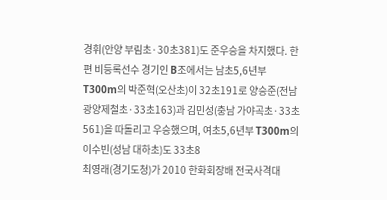경휘(안양 부림초·30초381)도 준우승을 차지했다. 한편 비등록선수 경기인 B조에서는 남초5,6년부 T300m의 박준혁(오산초)이 32초191로 양승준(전남 광양제철초·33초163)과 김민성(충남 가야곡초·33초561)을 따돌리고 우승했으며, 여초5,6년부 T300m의 이수빈(성남 대하초)도 33초8
최영래(경기도청)가 2010 한화회장배 전국사격대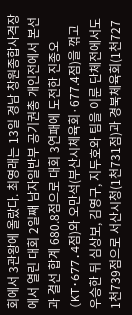회에서 3관왕에 올랐다. 최영래는 13일 경남 창원종합사격장에서 열린 대회 2일째 남자일반부 공기권총 개인전에서 본선과 결선 합계 680.8점으로 대회 3연패에 도전한 진종오(KT·677.4점)와 오만석(부산시체육회·677.4점)을 꺾고 우승한 뒤 심상보, 김영구, 지두호와 팀을 이룬 단체전에서도 1천739점으로 서산시청(1천731점)과 경북체육회(1천727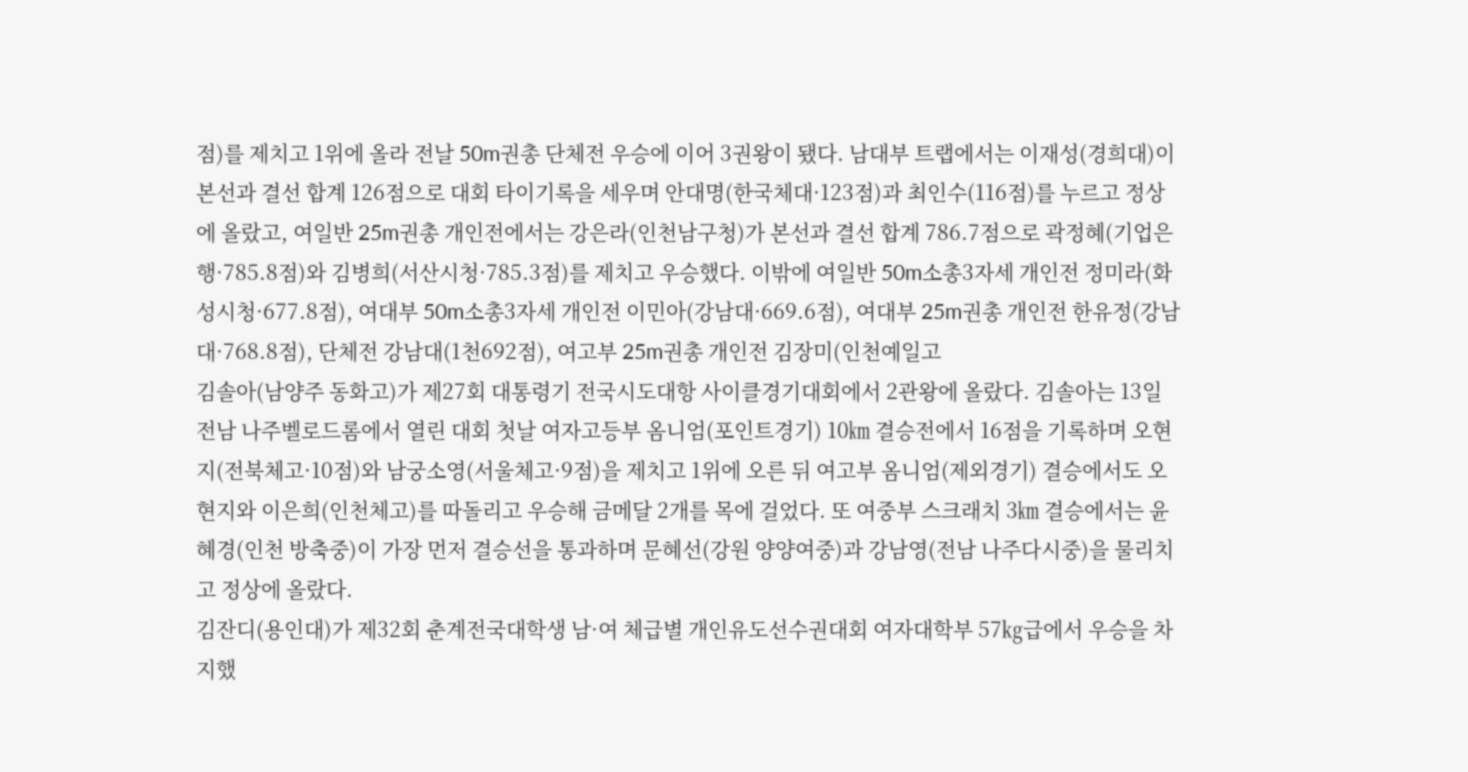점)를 제치고 1위에 올라 전날 50m권총 단체전 우승에 이어 3권왕이 됐다. 남대부 트랩에서는 이재성(경희대)이 본선과 결선 합계 126점으로 대회 타이기록을 세우며 안대명(한국체대·123점)과 최인수(116점)를 누르고 정상에 올랐고, 여일반 25m권총 개인전에서는 강은라(인천남구청)가 본선과 결선 합계 786.7점으로 곽정혜(기업은행·785.8점)와 김병희(서산시청·785.3점)를 제치고 우승했다. 이밖에 여일반 50m소총3자세 개인전 정미라(화성시청·677.8점), 여대부 50m소총3자세 개인전 이민아(강남대·669.6점), 여대부 25m권총 개인전 한유정(강남대·768.8점), 단체전 강남대(1천692점), 여고부 25m권총 개인전 김장미(인천예일고
김솔아(남양주 동화고)가 제27회 대통령기 전국시도대항 사이클경기대회에서 2관왕에 올랐다. 김솔아는 13일 전남 나주벨로드롬에서 열린 대회 첫날 여자고등부 옴니엄(포인트경기) 10㎞ 결승전에서 16점을 기록하며 오현지(전북체고·10점)와 남궁소영(서울체고·9점)을 제치고 1위에 오른 뒤 여고부 옴니엄(제외경기) 결승에서도 오현지와 이은희(인천체고)를 따돌리고 우승해 금메달 2개를 목에 걸었다. 또 여중부 스크래치 3㎞ 결승에서는 윤혜경(인천 방축중)이 가장 먼저 결승선을 통과하며 문혜선(강원 양양여중)과 강남영(전남 나주다시중)을 물리치고 정상에 올랐다.
김잔디(용인대)가 제32회 춘계전국대학생 남·여 체급별 개인유도선수권대회 여자대학부 57㎏급에서 우승을 차지했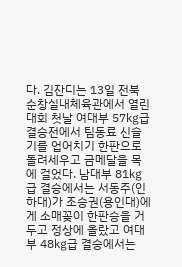다. 김잔디는 13일 전북 순창실내체육관에서 열린 대회 첫날 여대부 57㎏급 결승전에서 팀동료 신슬기를 업어치기 한판으로 돌려세우고 금메달을 목에 걸었다. 남대부 81㎏급 결승에서는 서동주(인하대)가 조승권(용인대)에게 소매꽂이 한판승을 거두고 정상에 올랐고 여대부 48㎏급 결승에서는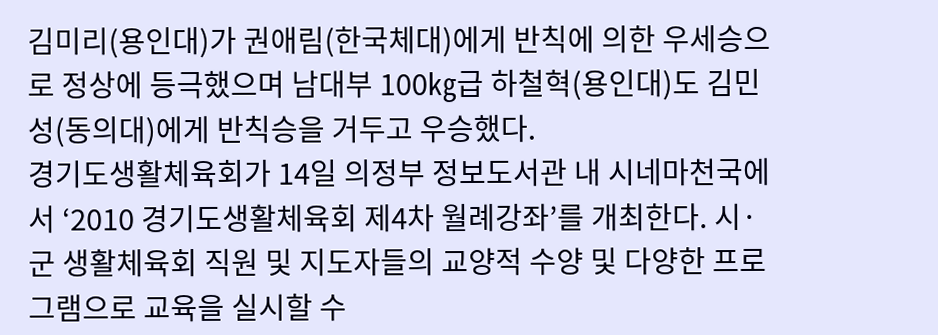김미리(용인대)가 권애림(한국체대)에게 반칙에 의한 우세승으로 정상에 등극했으며 남대부 100㎏급 하철혁(용인대)도 김민성(동의대)에게 반칙승을 거두고 우승했다.
경기도생활체육회가 14일 의정부 정보도서관 내 시네마천국에서 ‘2010 경기도생활체육회 제4차 월례강좌’를 개최한다. 시·군 생활체육회 직원 및 지도자들의 교양적 수양 및 다양한 프로그램으로 교육을 실시할 수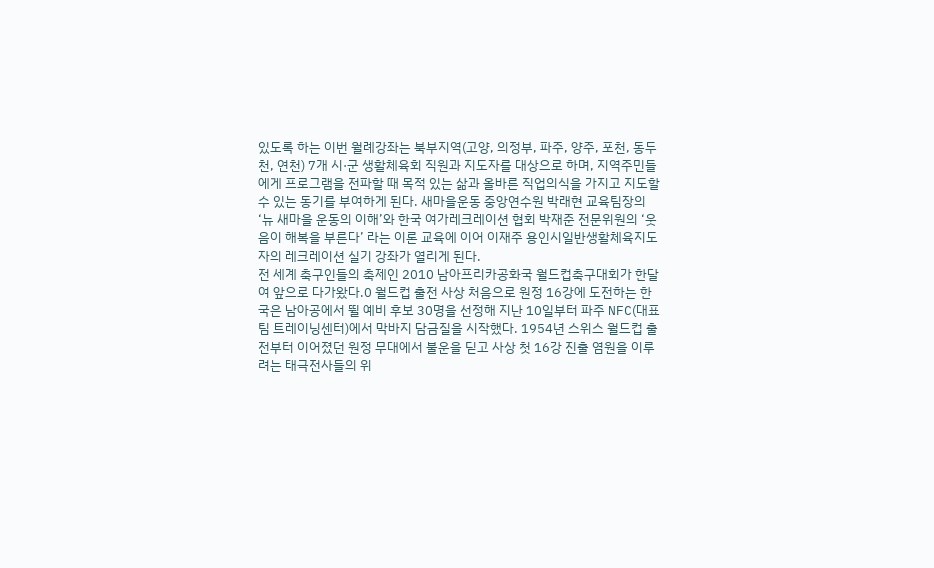있도록 하는 이번 월례강좌는 북부지역(고양, 의정부, 파주, 양주, 포천, 동두천, 연천) 7개 시·군 생활체육회 직원과 지도자를 대상으로 하며, 지역주민들에게 프로그램을 전파할 때 목적 있는 삶과 올바른 직업의식을 가지고 지도할 수 있는 동기를 부여하게 된다. 새마을운동 중앙연수원 박래현 교육팀장의 ‘뉴 새마을 운동의 이해’와 한국 여가레크레이션 협회 박재준 전문위원의 ‘웃음이 해복을 부른다’ 라는 이론 교육에 이어 이재주 용인시일반생활체육지도자의 레크레이션 실기 강좌가 열리게 된다.
전 세계 축구인들의 축제인 2010 남아프리카공화국 월드컵축구대회가 한달여 앞으로 다가왔다.0 월드컵 출전 사상 처음으로 원정 16강에 도전하는 한국은 남아공에서 뛸 예비 후보 30명을 선정해 지난 10일부터 파주 NFC(대표팀 트레이닝센터)에서 막바지 담금질을 시작했다. 1954년 스위스 월드컵 출전부터 이어졌던 원정 무대에서 불운을 딛고 사상 첫 16강 진출 염원을 이루려는 태극전사들의 위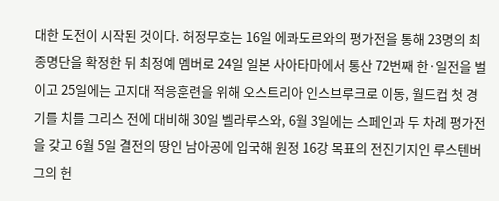대한 도전이 시작된 것이다. 허정무호는 16일 에콰도르와의 평가전을 통해 23명의 최종명단을 확정한 뒤 최정예 멤버로 24일 일본 사아타마에서 통산 72번째 한·일전을 벌이고 25일에는 고지대 적응훈련을 위해 오스트리아 인스브루크로 이동, 월드컵 첫 경기를 치를 그리스 전에 대비해 30일 벨라루스와, 6월 3일에는 스페인과 두 차례 평가전을 갖고 6월 5일 결전의 땅인 남아공에 입국해 원정 16강 목표의 전진기지인 루스텐버그의 헌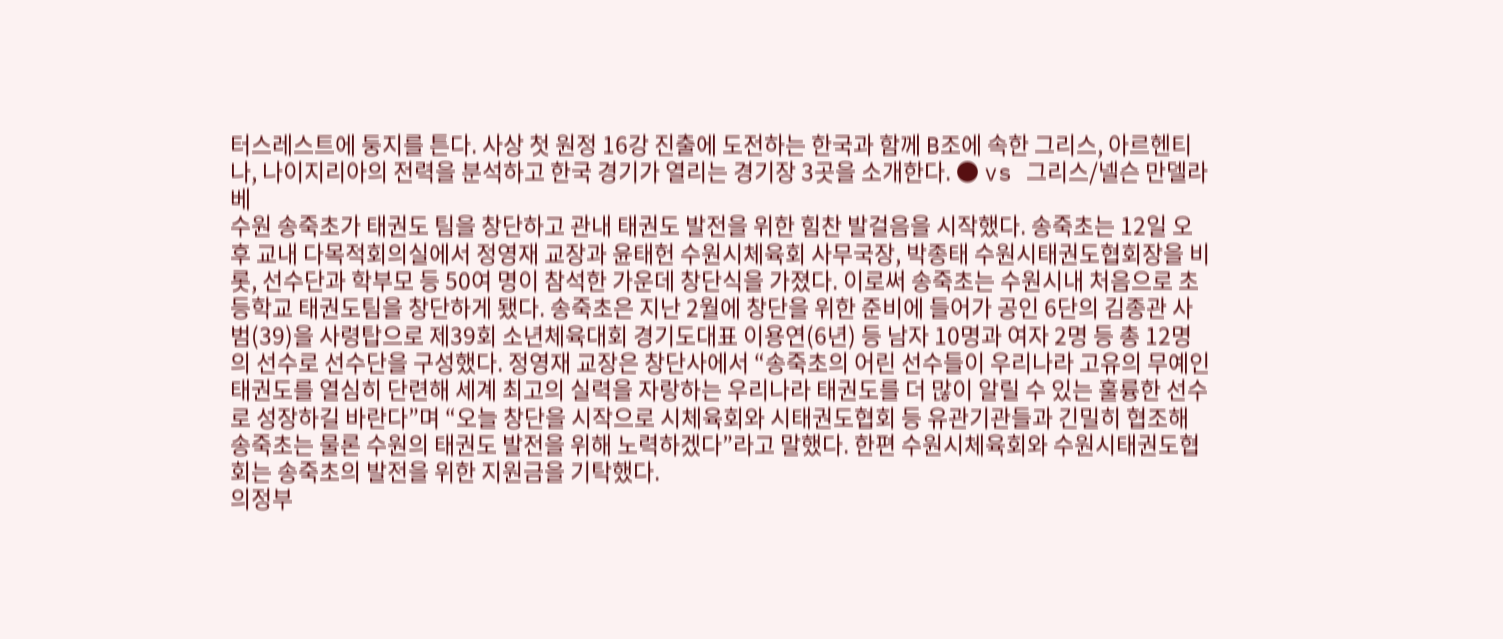터스레스트에 둥지를 튼다. 사상 첫 원정 16강 진출에 도전하는 한국과 함께 B조에 속한 그리스, 아르헨티나, 나이지리아의 전력을 분석하고 한국 경기가 열리는 경기장 3곳을 소개한다. ● vs 그리스/넬슨 만델라 베
수원 송죽초가 태권도 팀을 창단하고 관내 태권도 발전을 위한 힘찬 발걸음을 시작했다. 송죽초는 12일 오후 교내 다목적회의실에서 정영재 교장과 윤태헌 수원시체육회 사무국장, 박종태 수원시태권도협회장을 비롯, 선수단과 학부모 등 50여 명이 참석한 가운데 창단식을 가졌다. 이로써 송죽초는 수원시내 처음으로 초등학교 태권도팀을 창단하게 됐다. 송죽초은 지난 2월에 창단을 위한 준비에 들어가 공인 6단의 김종관 사범(39)을 사령탑으로 제39회 소년체육대회 경기도대표 이용연(6년) 등 남자 10명과 여자 2명 등 총 12명의 선수로 선수단을 구성했다. 정영재 교장은 창단사에서 “송죽초의 어린 선수들이 우리나라 고유의 무예인 태권도를 열심히 단련해 세계 최고의 실력을 자랑하는 우리나라 태권도를 더 많이 알릴 수 있는 훌륭한 선수로 성장하길 바란다”며 “오늘 창단을 시작으로 시체육회와 시태권도협회 등 유관기관들과 긴밀히 협조해 송죽초는 물론 수원의 태권도 발전을 위해 노력하겠다”라고 말했다. 한편 수원시체육회와 수원시태권도협회는 송죽초의 발전을 위한 지원금을 기탁했다.
의정부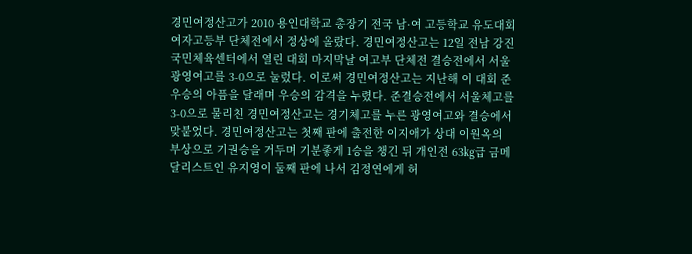경민여정산고가 2010 용인대학교 총장기 전국 남·여 고등학교 유도대회 여자고등부 단체전에서 정상에 올랐다. 경민여정산고는 12일 전남 강진 국민체육센터에서 열린 대회 마지막날 여고부 단체전 결승전에서 서울 광영여고를 3-0으로 눌렀다. 이로써 경민여정산고는 지난해 이 대회 준우승의 아픔을 달래며 우승의 감격을 누렸다. 준결승전에서 서울체고를 3-0으로 물리친 경민여정산고는 경기체고를 누른 광영여고와 결승에서 맞붙었다. 경민여정산고는 첫째 판에 출전한 이지애가 상대 이원옥의 부상으로 기권승을 거두며 기분좋게 1승을 챙긴 뒤 개인전 63㎏급 금메달리스트인 유지영이 둘째 판에 나서 김정연에게 허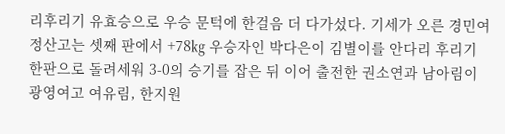리후리기 유효승으로 우승 문턱에 한걸음 더 다가섰다. 기세가 오른 경민여정산고는 셋째 판에서 +78㎏ 우승자인 박다은이 김별이를 안다리 후리기 한판으로 돌려세워 3-0의 승기를 잡은 뒤 이어 출전한 권소연과 남아림이 광영여고 여유림, 한지원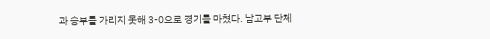과 승부를 가리지 못해 3-0으로 경기를 마쳤다. 남고부 단체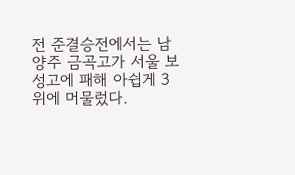전 준결승전에서는 남양주 금곡고가 서울 보성고에 패해 아쉽게 3위에 머물렀다.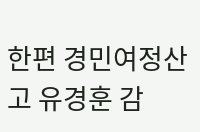한편 경민여정산고 유경훈 감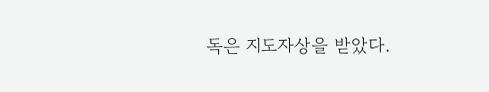독은 지도자상을 받았다.